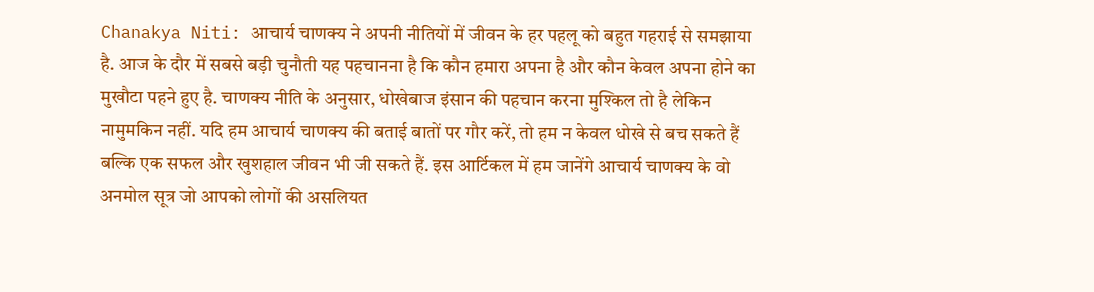Chanakya Niti: आचार्य चाणक्य ने अपनी नीतियों में जीवन के हर पहलू को बहुत गहराई से समझाया है. आज के दौर में सबसे बड़ी चुनौती यह पहचानना है कि कौन हमारा अपना है और कौन केवल अपना होने का मुखौटा पहने हुए है. चाणक्य नीति के अनुसार, धोखेबाज इंसान की पहचान करना मुश्किल तो है लेकिन नामुमकिन नहीं. यदि हम आचार्य चाणक्य की बताई बातों पर गौर करें, तो हम न केवल धोखे से बच सकते हैं बल्कि एक सफल और खुशहाल जीवन भी जी सकते हैं. इस आर्टिकल में हम जानेंगे आचार्य चाणक्य के वो अनमोल सूत्र जो आपको लोगों की असलियत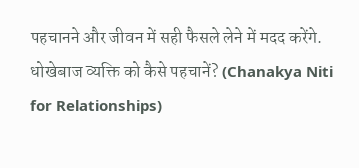पहचानने और जीवन में सही फैसले लेने में मदद करेंगे.
धोखेबाज व्यक्ति को कैसे पहचानें? (Chanakya Niti for Relationships)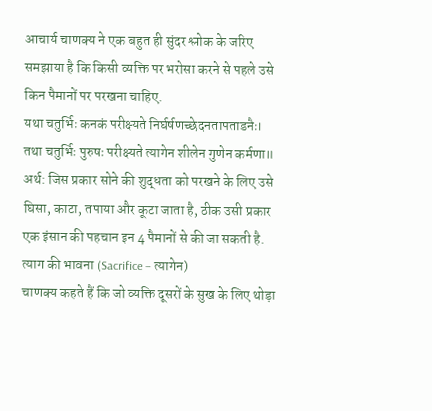आचार्य चाणक्य ने एक बहुत ही सुंदर श्लोक के जरिए समझाया है कि किसी व्यक्ति पर भरोसा करने से पहले उसे किन पैमानों पर परखना चाहिए.
यथा चतुर्भिः कनकं परीक्ष्यते निर्घर्षणच्छेदनतापताडनैः। तथा चतुर्भिः पुरुषः परीक्ष्यते त्यागेन शीलेन गुणेन कर्मणा॥
अर्थ: जिस प्रकार सोने की शुद्धता को परखने के लिए उसे घिसा, काटा, तपाया और कूटा जाता है, ठीक उसी प्रकार एक इंसान की पहचान इन 4 पैमानों से की जा सकती है.
त्याग की भावना (Sacrifice – त्यागेन)
चाणक्य कहते हैं कि जो व्यक्ति दूसरों के सुख के लिए थोड़ा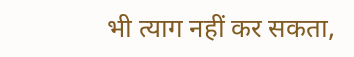भी त्याग नहीं कर सकता,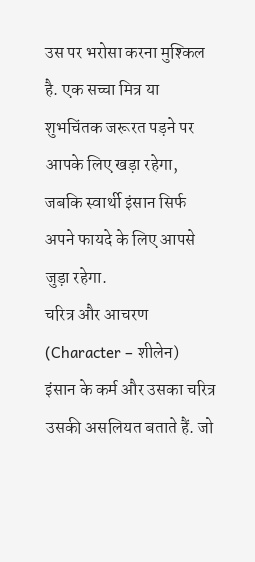उस पर भरोसा करना मुश्किल है. एक सच्चा मित्र या शुभचिंतक जरूरत पड़ने पर आपके लिए खड़ा रहेगा, जबकि स्वार्थी इंसान सिर्फ अपने फायदे के लिए आपसे जुड़ा रहेगा.
चरित्र और आचरण (Character – शीलेन)
इंसान के कर्म और उसका चरित्र उसकी असलियत बताते हैं. जो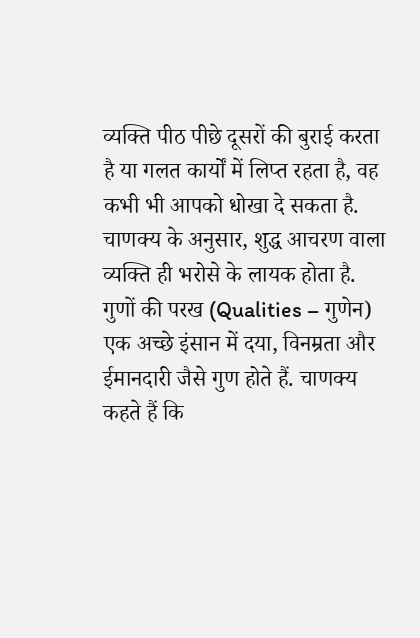व्यक्ति पीठ पीछे दूसरों की बुराई करता है या गलत कार्यों में लिप्त रहता है, वह कभी भी आपको धोखा दे सकता है. चाणक्य के अनुसार, शुद्ध आचरण वाला व्यक्ति ही भरोसे के लायक होता है.
गुणों की परख (Qualities – गुणेन)
एक अच्छे इंसान में दया, विनम्रता और ईमानदारी जैसे गुण होते हैं. चाणक्य कहते हैं कि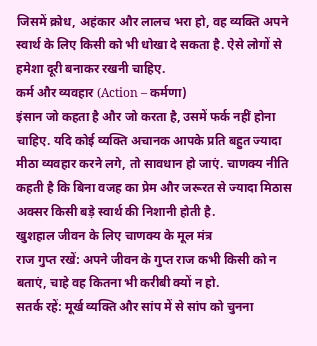जिसमें क्रोध, अहंकार और लालच भरा हो, वह व्यक्ति अपने स्वार्थ के लिए किसी को भी धोखा दे सकता है. ऐसे लोगों से हमेशा दूरी बनाकर रखनी चाहिए.
कर्म और व्यवहार (Action – कर्मणा)
इंसान जो कहता है और जो करता है, उसमें फर्क नहीं होना चाहिए. यदि कोई व्यक्ति अचानक आपके प्रति बहुत ज्यादा मीठा व्यवहार करने लगे, तो सावधान हो जाएं. चाणक्य नीति कहती है कि बिना वजह का प्रेम और जरूरत से ज्यादा मिठास अक्सर किसी बड़े स्वार्थ की निशानी होती है.
खुशहाल जीवन के लिए चाणक्य के मूल मंत्र
राज गुप्त रखें: अपने जीवन के गुप्त राज कभी किसी को न बताएं, चाहे वह कितना भी करीबी क्यों न हो.
सतर्क रहें: मूर्ख व्यक्ति और सांप में से सांप को चुनना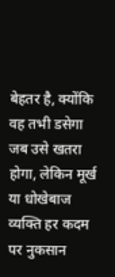बेहतर है, क्योंकि वह तभी डसेगा जब उसे खतरा होगा, लेकिन मूर्ख या धोखेबाज व्यक्ति हर कदम पर नुकसान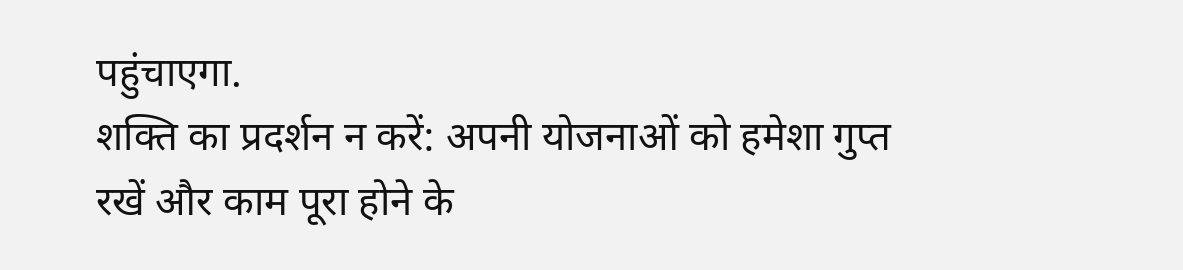पहुंचाएगा.
शक्ति का प्रदर्शन न करें: अपनी योजनाओं को हमेशा गुप्त रखें और काम पूरा होने के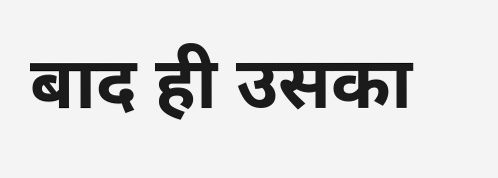बाद ही उसका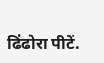ढिंढोरा पीटें.